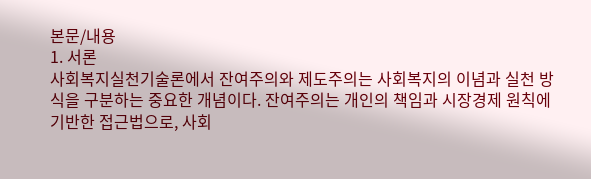본문/내용
1. 서론
사회복지실천기술론에서 잔여주의와 제도주의는 사회복지의 이념과 실천 방식을 구분하는 중요한 개념이다. 잔여주의는 개인의 책임과 시장경제 원칙에 기반한 접근법으로, 사회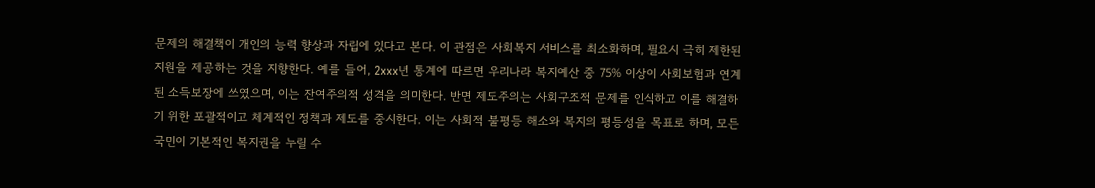문제의 해결책이 개인의 능력 향상과 자립에 있다고 본다. 이 관점은 사회복지 서비스를 최소화하며, 필요시 극히 제한된 지원을 제공하는 것을 지향한다. 예를 들어, 2xxx년 통계에 따르면 우리나라 복지예산 중 75% 이상이 사회보험과 연계된 소득보장에 쓰였으며, 이는 잔여주의적 성격을 의미한다. 반면 제도주의는 사회구조적 문제를 인식하고 이를 해결하기 위한 포괄적이고 체계적인 정책과 제도를 중시한다. 이는 사회적 불평등 해소와 복지의 평등성을 목표로 하며, 모든 국민이 기본적인 복지권을 누릴 수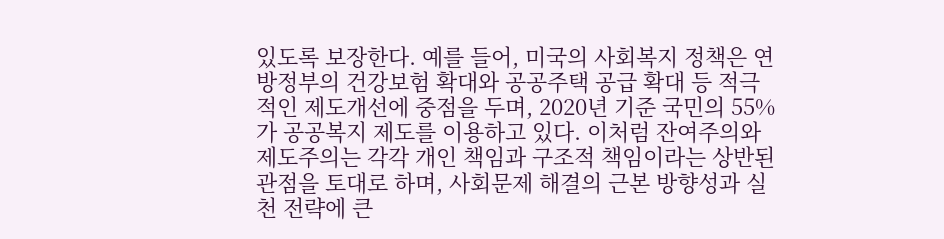있도록 보장한다. 예를 들어, 미국의 사회복지 정책은 연방정부의 건강보험 확대와 공공주택 공급 확대 등 적극적인 제도개선에 중점을 두며, 2020년 기준 국민의 55%가 공공복지 제도를 이용하고 있다. 이처럼 잔여주의와 제도주의는 각각 개인 책임과 구조적 책임이라는 상반된 관점을 토대로 하며, 사회문제 해결의 근본 방향성과 실천 전략에 큰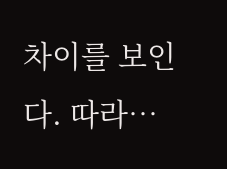차이를 보인다. 따라…